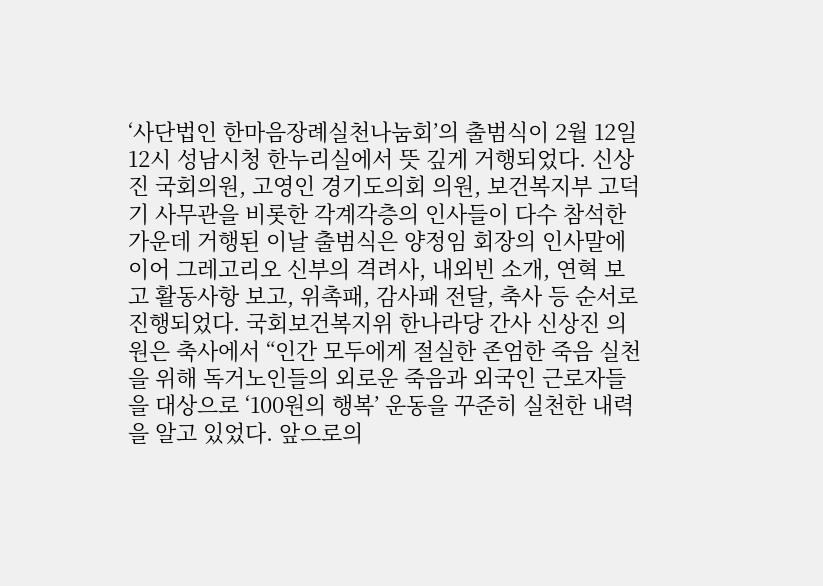‘사단법인 한마음장례실천나눔회’의 출범식이 2월 12일 12시 성남시청 한누리실에서 뜻 깊게 거행되었다. 신상진 국회의원, 고영인 경기도의회 의원, 보건복지부 고덕기 사무관을 비롯한 각계각층의 인사들이 다수 참석한가운데 거행된 이날 출범식은 양정임 회장의 인사말에 이어 그레고리오 신부의 격려사, 내외빈 소개, 연혁 보고 활동사항 보고, 위촉패, 감사패 전달, 축사 등 순서로 진행되었다. 국회보건복지위 한나라당 간사 신상진 의원은 축사에서 “인간 모두에게 절실한 존엄한 죽음 실천을 위해 독거노인들의 외로운 죽음과 외국인 근로자들을 대상으로 ‘100원의 행복’ 운동을 꾸준히 실천한 내력을 알고 있었다. 앞으로의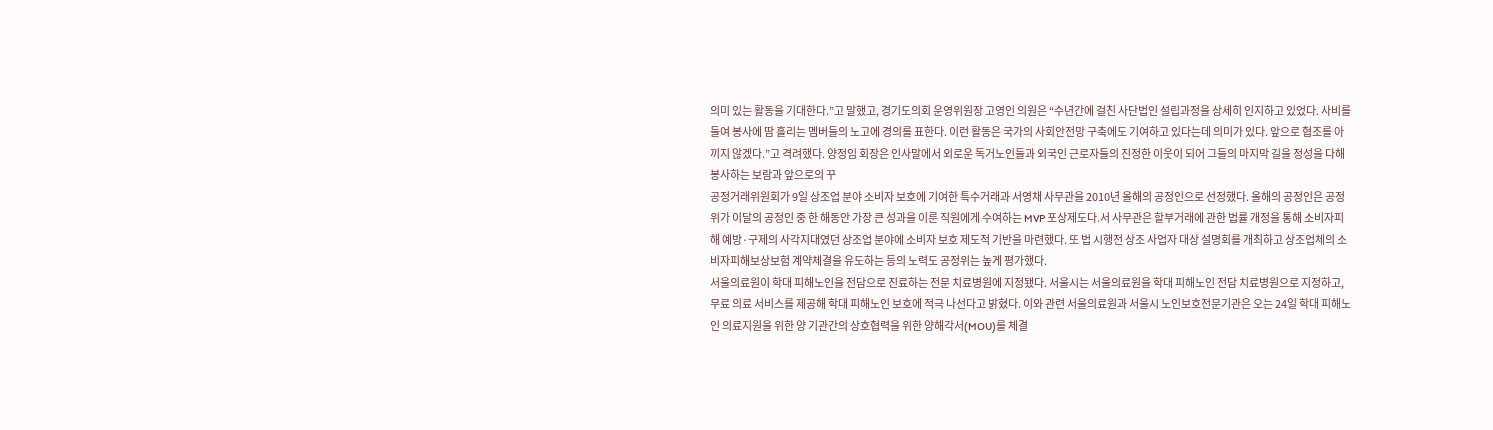의미 있는 활동을 기대한다.”고 말했고, 경기도의회 운영위원장 고영인 의원은 “수년간에 걸친 사단법인 설립과정을 상세히 인지하고 있었다. 사비를 들여 봉사에 땀 흘리는 멤버들의 노고에 경의를 표한다. 이런 활동은 국가의 사회안전망 구축에도 기여하고 있다는데 의미가 있다. 앞으로 협조를 아끼지 않겠다.”고 격려했다. 양정임 회장은 인사말에서 외로운 독거노인들과 외국인 근로자들의 진정한 이웃이 되어 그들의 마지막 길을 정성을 다해 봉사하는 보람과 앞으로의 꾸
공정거래위원회가 9일 상조업 분야 소비자 보호에 기여한 특수거래과 서영채 사무관을 2010년 올해의 공정인으로 선정했다. 올해의 공정인은 공정위가 이달의 공정인 중 한 해동안 가장 큰 성과을 이룬 직원에게 수여하는 MVP 포상제도다.서 사무관은 할부거래에 관한 법률 개정을 통해 소비자피해 예방·구제의 사각지대였던 상조업 분야에 소비자 보호 제도적 기반을 마련했다. 또 법 시행전 상조 사업자 대상 설명회를 개최하고 상조업체의 소비자피해보상보험 계약체결을 유도하는 등의 노력도 공정위는 높게 평가했다.
서울의료원이 학대 피해노인을 전담으로 진료하는 전문 치료병원에 지정됐다. 서울시는 서울의료원을 학대 피해노인 전담 치료병원으로 지정하고, 무료 의료 서비스를 제공해 학대 피해노인 보호에 적극 나선다고 밝혔다. 이와 관련 서울의료원과 서울시 노인보호전문기관은 오는 24일 학대 피해노인 의료지원을 위한 양 기관간의 상호협력을 위한 양해각서(MOU)를 체결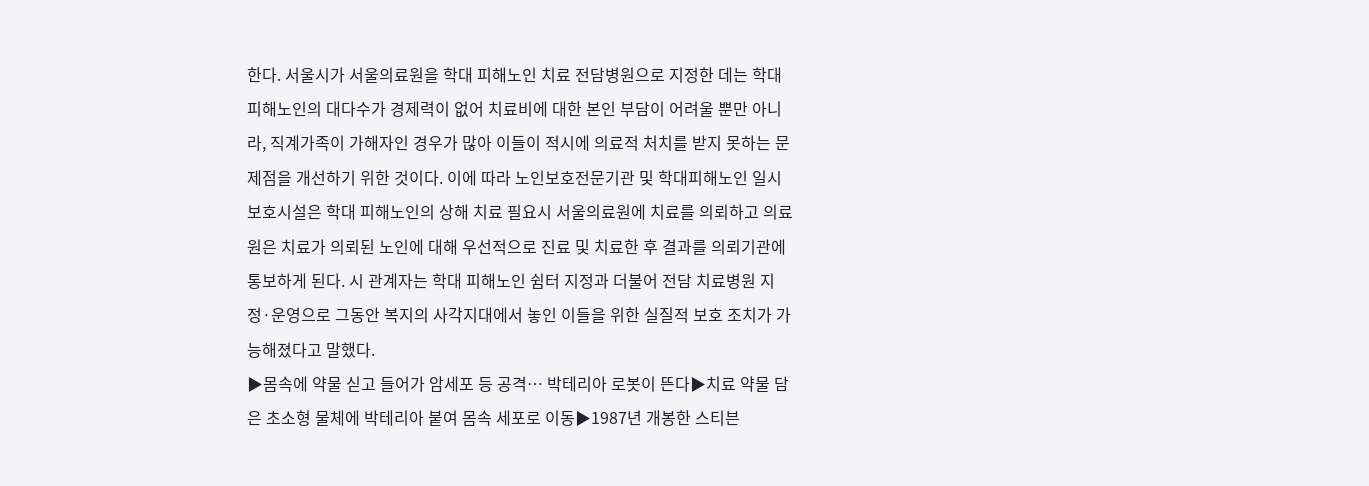한다. 서울시가 서울의료원을 학대 피해노인 치료 전담병원으로 지정한 데는 학대 피해노인의 대다수가 경제력이 없어 치료비에 대한 본인 부담이 어려울 뿐만 아니라, 직계가족이 가해자인 경우가 많아 이들이 적시에 의료적 처치를 받지 못하는 문제점을 개선하기 위한 것이다. 이에 따라 노인보호전문기관 및 학대피해노인 일시보호시설은 학대 피해노인의 상해 치료 필요시 서울의료원에 치료를 의뢰하고 의료원은 치료가 의뢰된 노인에 대해 우선적으로 진료 및 치료한 후 결과를 의뢰기관에 통보하게 된다. 시 관계자는 학대 피해노인 쉼터 지정과 더불어 전담 치료병원 지정·운영으로 그동안 복지의 사각지대에서 놓인 이들을 위한 실질적 보호 조치가 가능해졌다고 말했다.
▶몸속에 약물 싣고 들어가 암세포 등 공격… 박테리아 로봇이 뜬다▶치료 약물 담은 초소형 물체에 박테리아 붙여 몸속 세포로 이동▶1987년 개봉한 스티븐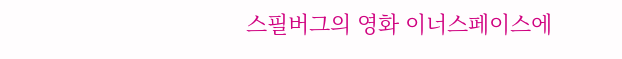스필버그의 영화 이너스페이스에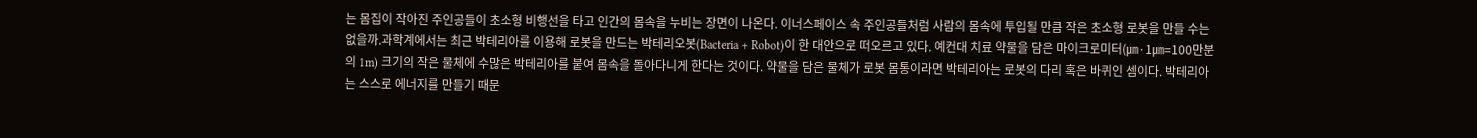는 몸집이 작아진 주인공들이 초소형 비행선을 타고 인간의 몸속을 누비는 장면이 나온다. 이너스페이스 속 주인공들처럼 사람의 몸속에 투입될 만큼 작은 초소형 로봇을 만들 수는 없을까.과학계에서는 최근 박테리아를 이용해 로봇을 만드는 박테리오봇(Bacteria + Robot)이 한 대안으로 떠오르고 있다. 예컨대 치료 약물을 담은 마이크로미터(㎛·1㎛=100만분의 1m) 크기의 작은 물체에 수많은 박테리아를 붙여 몸속을 돌아다니게 한다는 것이다. 약물을 담은 물체가 로봇 몸통이라면 박테리아는 로봇의 다리 혹은 바퀴인 셈이다. 박테리아는 스스로 에너지를 만들기 때문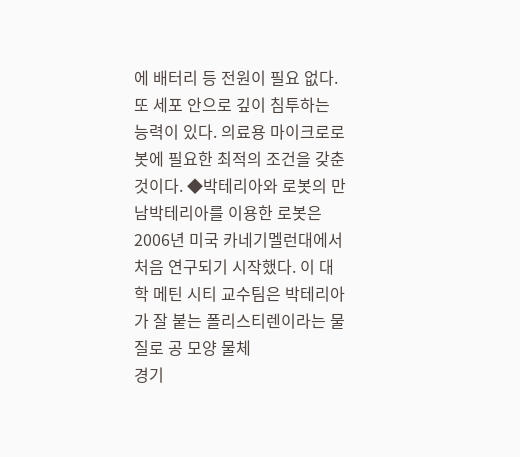에 배터리 등 전원이 필요 없다. 또 세포 안으로 깊이 침투하는 능력이 있다. 의료용 마이크로로봇에 필요한 최적의 조건을 갖춘 것이다. ◆박테리아와 로봇의 만남박테리아를 이용한 로봇은 2006년 미국 카네기멜런대에서 처음 연구되기 시작했다. 이 대학 메틴 시티 교수팀은 박테리아가 잘 붙는 폴리스티렌이라는 물질로 공 모양 물체
경기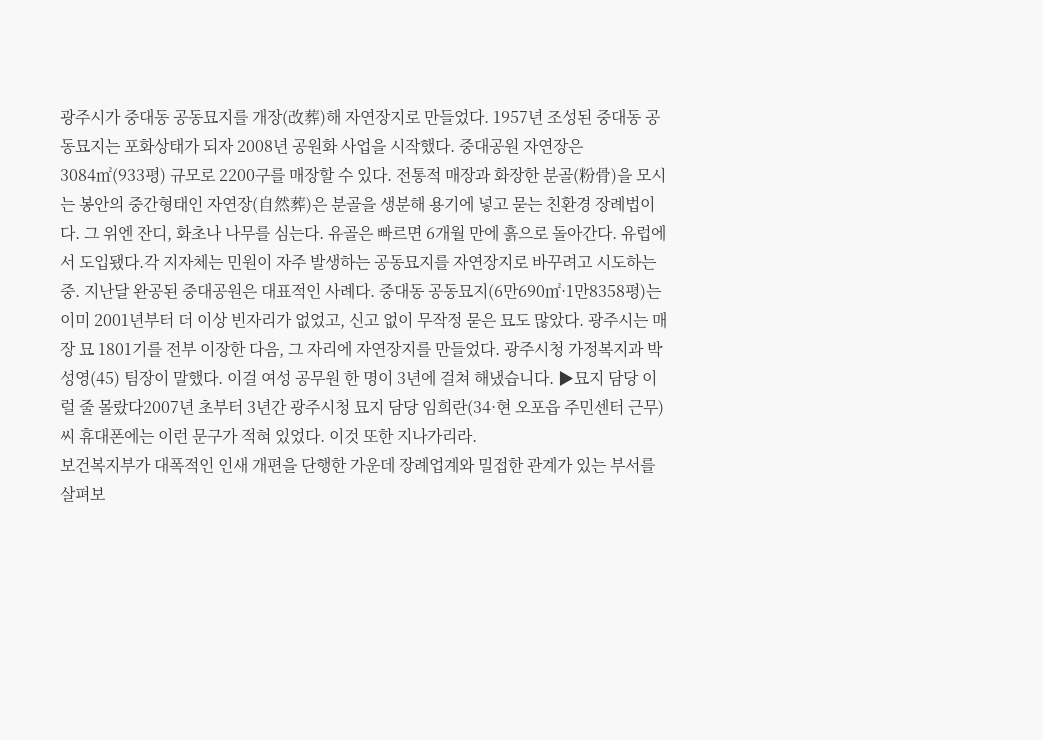광주시가 중대동 공동묘지를 개장(改葬)해 자연장지로 만들었다. 1957년 조성된 중대동 공동묘지는 포화상태가 되자 2008년 공원화 사업을 시작했다. 중대공원 자연장은 3084㎡(933평) 규모로 2200구를 매장할 수 있다. 전통적 매장과 화장한 분골(粉骨)을 모시는 봉안의 중간형태인 자연장(自然葬)은 분골을 생분해 용기에 넣고 묻는 친환경 장례법이다. 그 위엔 잔디, 화초나 나무를 심는다. 유골은 빠르면 6개월 만에 흙으로 돌아간다. 유럽에서 도입됐다.각 지자체는 민원이 자주 발생하는 공동묘지를 자연장지로 바꾸려고 시도하는 중. 지난달 완공된 중대공원은 대표적인 사례다. 중대동 공동묘지(6만690㎡·1만8358평)는 이미 2001년부터 더 이상 빈자리가 없었고, 신고 없이 무작정 묻은 묘도 많았다. 광주시는 매장 묘 1801기를 전부 이장한 다음, 그 자리에 자연장지를 만들었다. 광주시청 가정복지과 박성영(45) 팀장이 말했다. 이걸 여성 공무원 한 명이 3년에 걸쳐 해냈습니다. ▶묘지 담당 이럴 줄 몰랐다2007년 초부터 3년간 광주시청 묘지 담당 임희란(34·현 오포읍 주민센터 근무)씨 휴대폰에는 이런 문구가 적혀 있었다. 이것 또한 지나가리라.
보건복지부가 대폭적인 인새 개편을 단행한 가운데 장례업계와 밀접한 관계가 있는 부서를 살펴보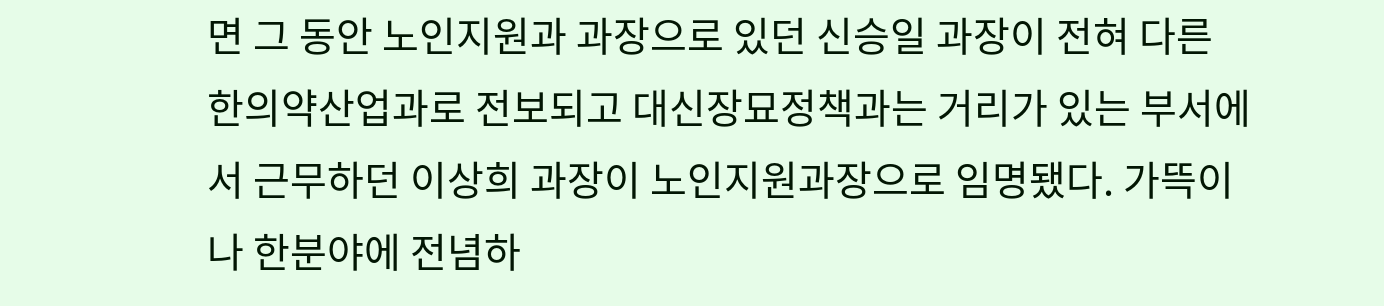면 그 동안 노인지원과 과장으로 있던 신승일 과장이 전혀 다른 한의약산업과로 전보되고 대신장묘정책과는 거리가 있는 부서에서 근무하던 이상희 과장이 노인지원과장으로 임명됐다. 가뜩이나 한분야에 전념하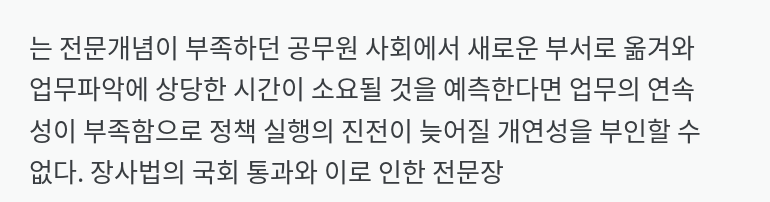는 전문개념이 부족하던 공무원 사회에서 새로운 부서로 옮겨와 업무파악에 상당한 시간이 소요될 것을 예측한다면 업무의 연속성이 부족함으로 정책 실행의 진전이 늦어질 개연성을 부인할 수 없다. 장사법의 국회 통과와 이로 인한 전문장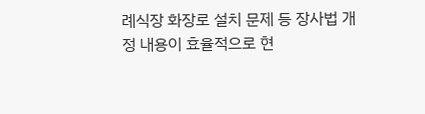례식장 화장로 설치 문제 등 장사법 개정 내용이 효율적으로 현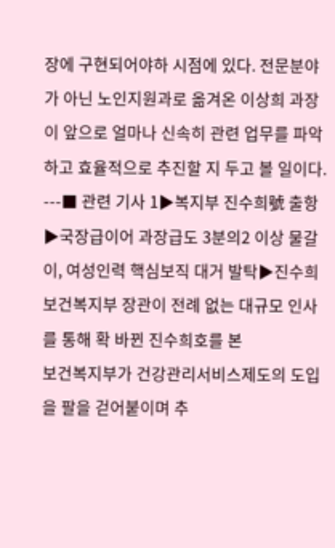장에 구현되어야하 시점에 있다. 전문분야가 아닌 노인지원과로 옮겨온 이상희 과장이 앞으로 얼마나 신속히 관련 업무를 파악하고 효율적으로 추진할 지 두고 볼 일이다. ---■ 관련 기사 1▶복지부 진수희號 출항 ▶국장급이어 과장급도 3분의2 이상 물갈이, 여성인력 핵심보직 대거 발탁▶진수희 보건복지부 장관이 전례 없는 대규모 인사를 통해 확 바뀐 진수희호를 본
보건복지부가 건강관리서비스제도의 도입을 팔을 걷어붙이며 추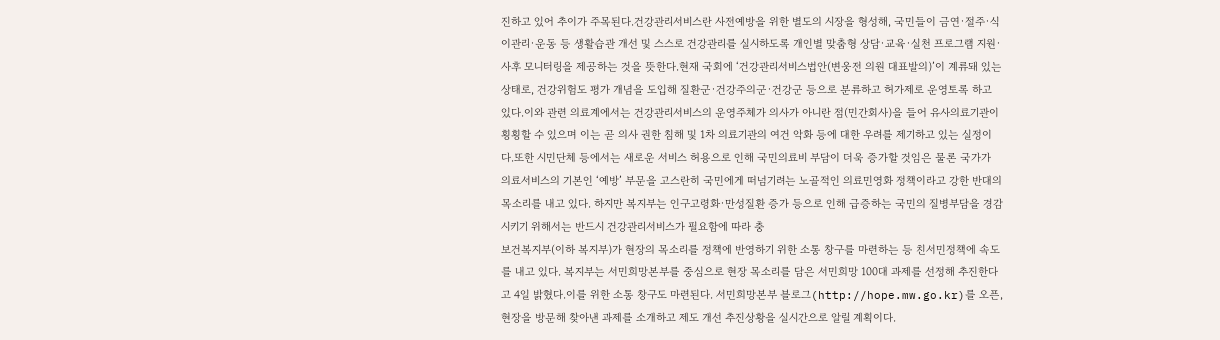진하고 있어 추이가 주목된다.건강관리서비스란 사전예방을 위한 별도의 시장을 형성해, 국민들이 금연·절주·식이관리·운동 등 생활습관 개선 및 스스로 건강관리를 실시하도록 개인별 맞춤형 상담·교육·실천 프로그램 지원·사후 모니터링을 제공하는 것을 뜻한다.현재 국회에 ‘건강관리서비스법안(변웅전 의원 대표발의)’이 계류돼 있는 상태로, 건강위험도 평가 개념을 도입해 질환군·건강주의군·건강군 등으로 분류하고 허가제로 운영토록 하고 있다.이와 관련 의료계에서는 건강관리서비스의 운영주체가 의사가 아니란 점(민간회사)을 들어 유사의료기관이 횡횡할 수 있으며 이는 곧 의사 권한 침해 및 1차 의료기관의 여건 악화 등에 대한 우려를 제기하고 있는 실정이다.또한 시민단체 등에서는 새로운 서비스 허용으로 인해 국민의료비 부담이 더욱 증가할 것임은 물론 국가가 의료서비스의 기본인 ‘예방’ 부문을 고스란히 국민에게 떠넘기려는 노골적인 의료민영화 정책이라고 강한 반대의 목소리를 내고 있다. 하지만 복지부는 인구고령화·만성질환 증가 등으로 인해 급증하는 국민의 질병부담을 경감시키기 위해서는 반드시 건강관리서비스가 필요함에 따라 충
보건복지부(이하 복지부)가 현장의 목소리를 정책에 반영하기 위한 소통 창구를 마련하는 등 친서민정책에 속도를 내고 있다. 복지부는 서민희망본부를 중심으로 현장 목소리를 담은 서민희망 100대 과제를 선정해 추진한다고 4일 밝혔다.이를 위한 소통 창구도 마련된다. 서민희망본부 블로그(http://hope.mw.go.kr)를 오픈, 현장을 방문해 찾아낸 과제를 소개하고 제도 개선 추진상황을 실시간으로 알릴 계획이다.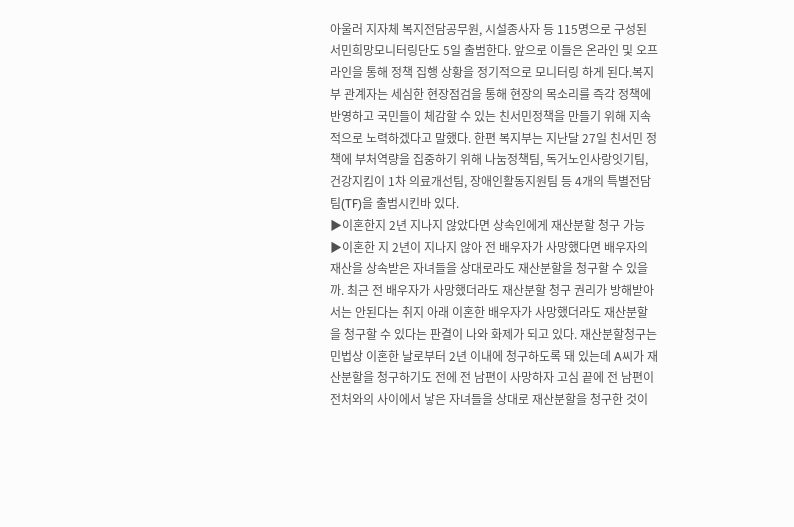아울러 지자체 복지전담공무원, 시설종사자 등 115명으로 구성된 서민희망모니터링단도 5일 출범한다. 앞으로 이들은 온라인 및 오프라인을 통해 정책 집행 상황을 정기적으로 모니터링 하게 된다.복지부 관계자는 세심한 현장점검을 통해 현장의 목소리를 즉각 정책에 반영하고 국민들이 체감할 수 있는 친서민정책을 만들기 위해 지속적으로 노력하겠다고 말했다. 한편 복지부는 지난달 27일 친서민 정책에 부처역량을 집중하기 위해 나눔정책팀, 독거노인사랑잇기팀, 건강지킴이 1차 의료개선팀, 장애인활동지원팀 등 4개의 특별전담팀(TF)을 출범시킨바 있다.
▶이혼한지 2년 지나지 않았다면 상속인에게 재산분할 청구 가능 ▶이혼한 지 2년이 지나지 않아 전 배우자가 사망했다면 배우자의 재산을 상속받은 자녀들을 상대로라도 재산분할을 청구할 수 있을까. 최근 전 배우자가 사망했더라도 재산분할 청구 권리가 방해받아서는 안된다는 취지 아래 이혼한 배우자가 사망했더라도 재산분할을 청구할 수 있다는 판결이 나와 화제가 되고 있다. 재산분할청구는 민법상 이혼한 날로부터 2년 이내에 청구하도록 돼 있는데 A씨가 재산분할을 청구하기도 전에 전 남편이 사망하자 고심 끝에 전 남편이 전처와의 사이에서 낳은 자녀들을 상대로 재산분할을 청구한 것이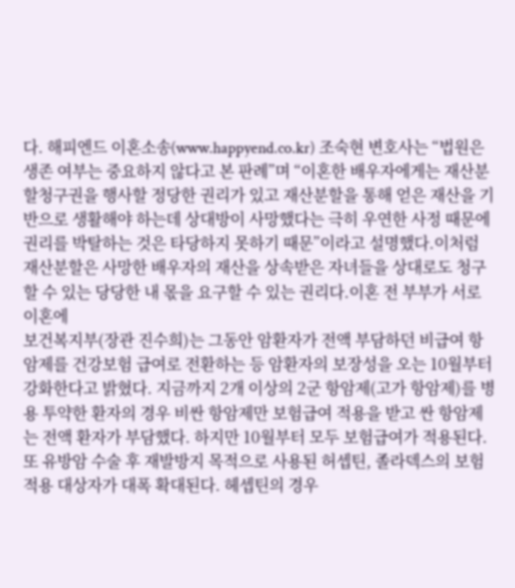다. 해피엔드 이혼소송(www.happyend.co.kr) 조숙현 변호사는 “법원은 생존 여부는 중요하지 않다고 본 판례”며 “이혼한 배우자에게는 재산분할청구권을 행사할 정당한 권리가 있고 재산분할을 통해 얻은 재산을 기반으로 생활해야 하는데 상대방이 사망했다는 극히 우연한 사정 때문에 권리를 박탈하는 것은 타당하지 못하기 때문”이라고 설명했다.이처럼 재산분할은 사망한 배우자의 재산을 상속받은 자녀들을 상대로도 청구할 수 있는 당당한 내 몫을 요구할 수 있는 권리다.이혼 전 부부가 서로 이혼에
보건복지부(장관 진수희)는 그동안 암환자가 전액 부담하던 비급여 항암제를 건강보험 급여로 전환하는 등 암환자의 보장성을 오는 10월부터 강화한다고 밝혔다. 지금까지 2개 이상의 2군 항암제(고가 항암제)를 병용 투약한 환자의 경우 비싼 항암제만 보험급여 적용을 받고 싼 항암제는 전액 환자가 부담했다. 하지만 10월부터 모두 보험급여가 적용된다. 또 유방암 수술 후 재발방지 목적으로 사용된 허셉틴, 졸라덱스의 보험적용 대상자가 대폭 확대된다. 헤셉틴의 경우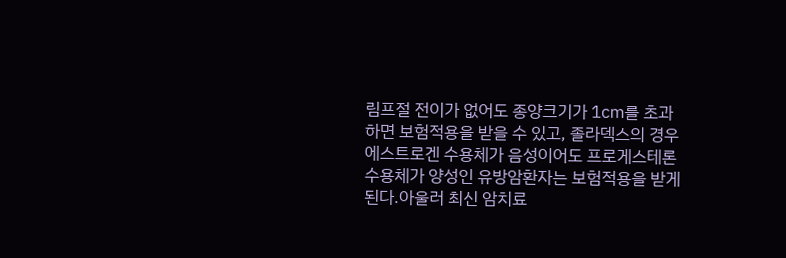림프절 전이가 없어도 종양크기가 1㎝를 초과하면 보험적용을 받을 수 있고, 졸라덱스의 경우 에스트로겐 수용체가 음성이어도 프로게스테론 수용체가 양성인 유방암환자는 보험적용을 받게 된다.아울러 최신 암치료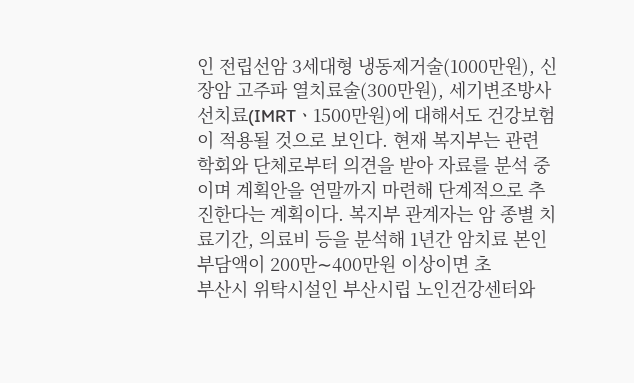인 전립선암 3세대형 냉동제거술(1000만원), 신장암 고주파 열치료술(300만원), 세기변조방사선치료(IMRTㆍ1500만원)에 대해서도 건강보험이 적용될 것으로 보인다. 현재 복지부는 관련 학회와 단체로부터 의견을 받아 자료를 분석 중이며 계획안을 연말까지 마련해 단계적으로 추진한다는 계획이다. 복지부 관계자는 암 종별 치료기간, 의료비 등을 분석해 1년간 암치료 본인부담액이 200만∼400만원 이상이면 초
부산시 위탁시설인 부산시립 노인건강센터와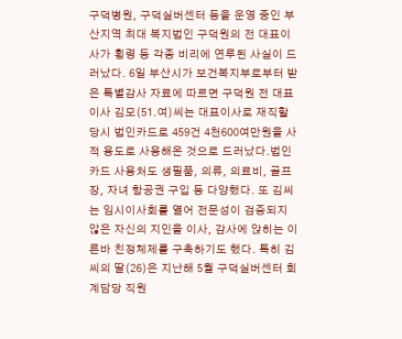구덕병원, 구덕실버센터 등을 운영 중인 부산지역 최대 복지법인 구덕원의 전 대표이사가 횡령 등 각종 비리에 연루된 사실이 드러났다. 6일 부산시가 보건복지부로부터 받은 특별감사 자료에 따르면 구덕원 전 대표이사 김모(51.여)씨는 대표이사로 재직할 당시 법인카드로 459건 4천600여만원을 사적 용도로 사용해온 것으로 드러났다.법인카드 사용처도 생필품, 의류, 의료비, 골프장, 자녀 항공권 구입 등 다양했다. 또 김씨는 임시이사회를 열어 전문성이 검증되지 않은 자신의 지인을 이사, 감사에 앉히는 이른바 친정체제를 구축하기도 했다. 특히 김씨의 딸(26)은 지난해 5월 구덕실버센터 회계담당 직원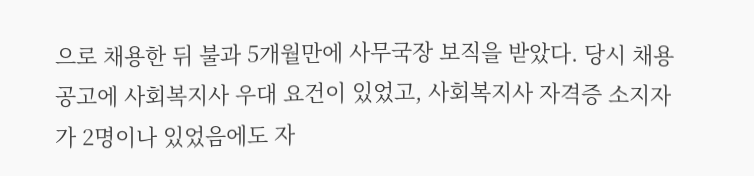으로 채용한 뒤 불과 5개월만에 사무국장 보직을 받았다. 당시 채용공고에 사회복지사 우대 요건이 있었고, 사회복지사 자격증 소지자가 2명이나 있었음에도 자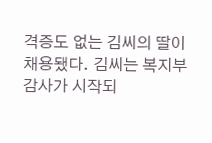격증도 없는 김씨의 딸이 채용됐다. 김씨는 복지부 감사가 시작되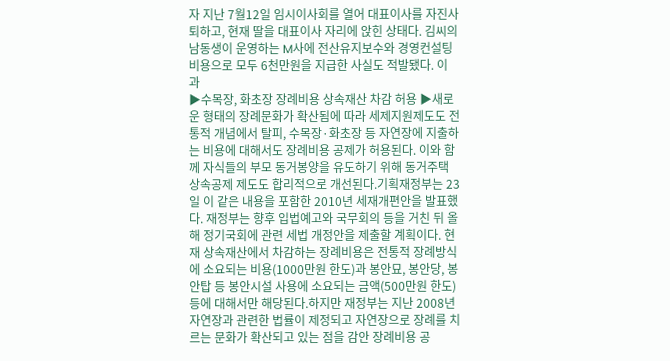자 지난 7월12일 임시이사회를 열어 대표이사를 자진사퇴하고, 현재 딸을 대표이사 자리에 앉힌 상태다. 김씨의 남동생이 운영하는 M사에 전산유지보수와 경영컨설팅 비용으로 모두 6천만원을 지급한 사실도 적발됐다. 이 과
▶수목장, 화초장 장례비용 상속재산 차감 허용 ▶새로운 형태의 장례문화가 확산됨에 따라 세제지원제도도 전통적 개념에서 탈피, 수목장·화초장 등 자연장에 지출하는 비용에 대해서도 장례비용 공제가 허용된다. 이와 함께 자식들의 부모 동거봉양을 유도하기 위해 동거주택 상속공제 제도도 합리적으로 개선된다.기획재정부는 23일 이 같은 내용을 포함한 2010년 세재개편안을 발표했다. 재정부는 향후 입법예고와 국무회의 등을 거친 뒤 올해 정기국회에 관련 세법 개정안을 제출할 계획이다. 현재 상속재산에서 차감하는 장례비용은 전통적 장례방식에 소요되는 비용(1000만원 한도)과 봉안묘, 봉안당, 봉안탑 등 봉안시설 사용에 소요되는 금액(500만원 한도)등에 대해서만 해당된다.하지만 재정부는 지난 2008년 자연장과 관련한 법률이 제정되고 자연장으로 장례를 치르는 문화가 확산되고 있는 점을 감안 장례비용 공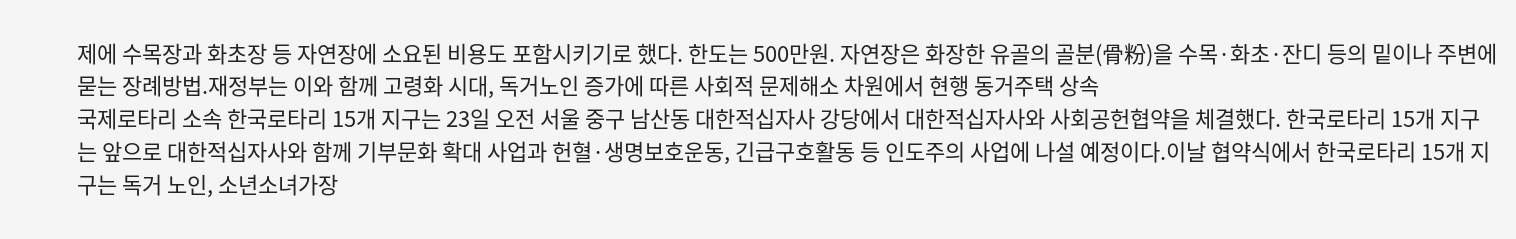제에 수목장과 화초장 등 자연장에 소요된 비용도 포함시키기로 했다. 한도는 500만원. 자연장은 화장한 유골의 골분(骨粉)을 수목·화초·잔디 등의 밑이나 주변에 묻는 장례방법.재정부는 이와 함께 고령화 시대, 독거노인 증가에 따른 사회적 문제해소 차원에서 현행 동거주택 상속
국제로타리 소속 한국로타리 15개 지구는 23일 오전 서울 중구 남산동 대한적십자사 강당에서 대한적십자사와 사회공헌협약을 체결했다. 한국로타리 15개 지구는 앞으로 대한적십자사와 함께 기부문화 확대 사업과 헌혈·생명보호운동, 긴급구호활동 등 인도주의 사업에 나설 예정이다.이날 협약식에서 한국로타리 15개 지구는 독거 노인, 소년소녀가장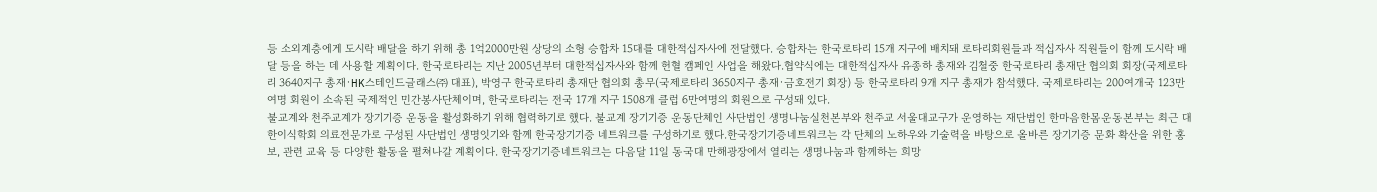등 소외계층에게 도시락 배달을 하기 위해 총 1억2000만원 상당의 소형 승합차 15대를 대한적십자사에 전달했다. 승합차는 한국로타리 15개 지구에 배치돼 로타리회원들과 적십자사 직원들이 함께 도시락 배달 등을 하는 데 사용할 계획이다. 한국로타리는 지난 2005년부터 대한적십자사와 함께 헌혈 캠페인 사업을 해왔다.협약식에는 대한적십자사 유종하 총재와 김철중 한국로타리 총재단 협의회 회장(국제로타리 3640지구 총재·HK스테인드글래스㈜ 대표), 박영구 한국로타리 총재단 협의회 총무(국제로타리 3650지구 총재·금호전기 회장) 등 한국로타리 9개 지구 총재가 참석했다. 국제로타리는 200여개국 123만여명 회원이 소속된 국제적인 민간봉사단체이며, 한국로타리는 전국 17개 지구 1508개 클럽 6만여명의 회원으로 구성돼 있다.
불교계와 천주교계가 장기기증 운동을 활성화하기 위해 협력하기로 했다. 불교계 장기기증 운동단체인 사단법인 생명나눔실천본부와 천주교 서울대교구가 운영하는 재단법인 한마음한몸운동본부는 최근 대한이식학회 의료전문가로 구성된 사단법인 생명잇기와 함께 한국장기기증 네트워크를 구성하기로 했다.한국장기기증네트워크는 각 단체의 노하우와 기술력을 바탕으로 올바른 장기기증 문화 확산을 위한 홍보, 관련 교육 등 다양한 활동을 펼쳐나갈 계획이다. 한국장기기증네트워크는 다음달 11일 동국대 만해광장에서 열리는 생명나눔과 함께하는 희망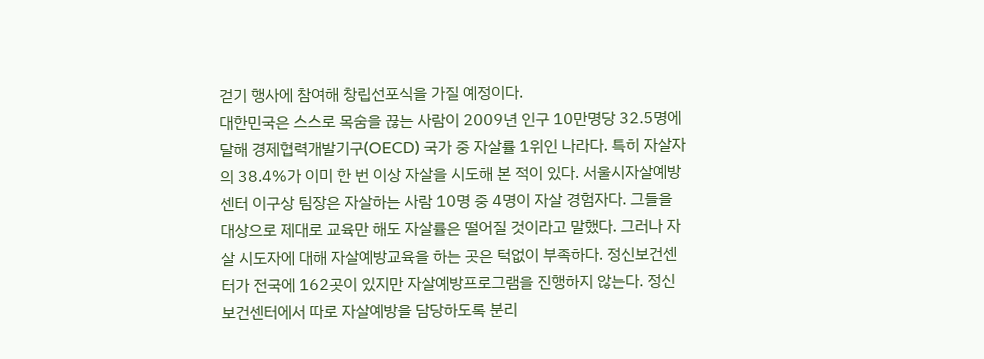걷기 행사에 참여해 창립선포식을 가질 예정이다.
대한민국은 스스로 목숨을 끊는 사람이 2009년 인구 10만명당 32.5명에 달해 경제협력개발기구(OECD) 국가 중 자살률 1위인 나라다. 특히 자살자의 38.4%가 이미 한 번 이상 자살을 시도해 본 적이 있다. 서울시자살예방센터 이구상 팀장은 자살하는 사람 10명 중 4명이 자살 경험자다. 그들을 대상으로 제대로 교육만 해도 자살률은 떨어질 것이라고 말했다. 그러나 자살 시도자에 대해 자살예방교육을 하는 곳은 턱없이 부족하다. 정신보건센터가 전국에 162곳이 있지만 자살예방프로그램을 진행하지 않는다. 정신보건센터에서 따로 자살예방을 담당하도록 분리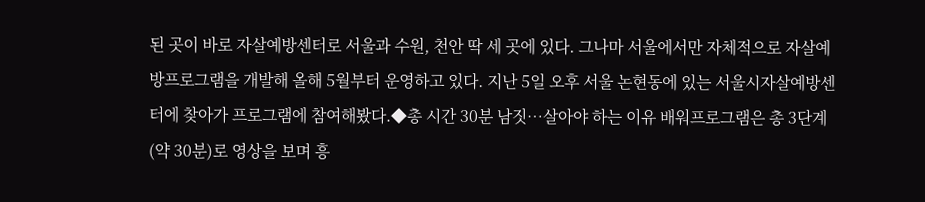된 곳이 바로 자살예방센터로 서울과 수원, 천안 딱 세 곳에 있다. 그나마 서울에서만 자체적으로 자살예방프로그램을 개발해 올해 5월부터 운영하고 있다. 지난 5일 오후 서울 논현동에 있는 서울시자살예방센터에 찾아가 프로그램에 참여해봤다.◆총 시간 30분 남짓…살아야 하는 이유 배워프로그램은 총 3단계(약 30분)로 영상을 보며 흥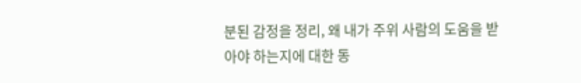분된 감정을 정리, 왜 내가 주위 사람의 도움을 받아야 하는지에 대한 동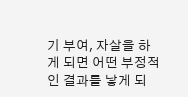기 부여, 자살을 하게 되면 어떤 부정적인 결과를 낳게 되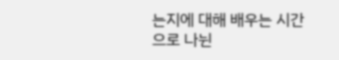는지에 대해 배우는 시간으로 나뉜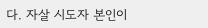다. 자살 시도자 본인이